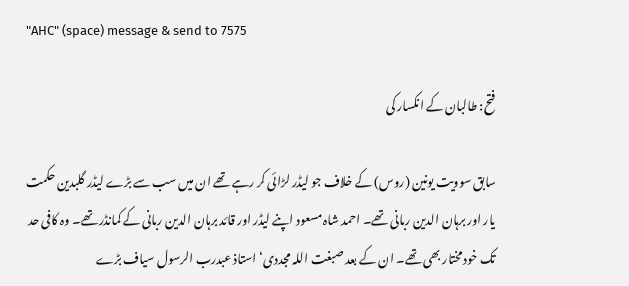"AHC" (space) message & send to 7575

فتح: طالبان کے انکسار کی

سابق سوویت یونین (روس) کے خلاف جو لیڈر لڑائی کر رہے تھے ان میں سب سے بڑے لیڈر گلبدین حکمت یار اور برہان الدین ربانی تھے۔ احمد شاہ مسعود اپنے لیڈر اور قائد برہان الدین ربانی کے کمانڈر تھے۔ وہ کافی حد تک خود مختار بھی تھے۔ ان کے بعد صبغت اللہ مجددی‘ استاذ عبدرب الرسول سیاف بڑے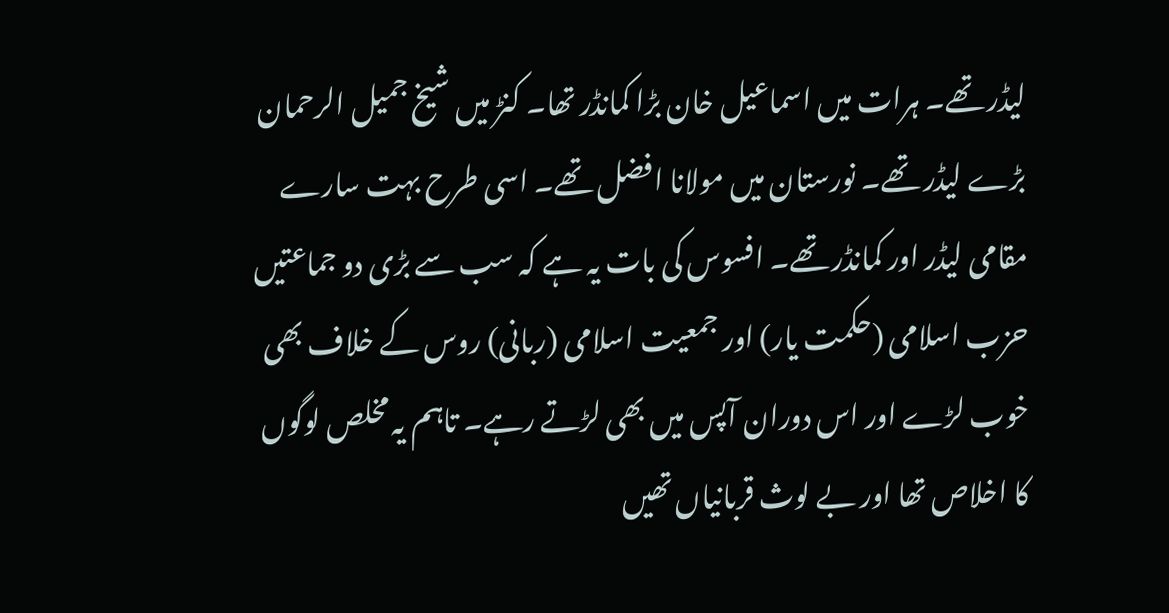لیڈر تھے۔ ہرات میں اسماعیل خان بڑا کمانڈر تھا۔ کنڑ میں شیخ جمیل الرحمان بڑے لیڈر تھے۔ نورستان میں مولانا افضل تھے۔ اسی طرح بہت سارے مقامی لیڈر اور کمانڈر تھے۔ افسوس کی بات یہ ہے کہ سب سے بڑی دو جماعتیں حزب اسلامی (حکمت یار) اور جمعیت اسلامی (ربانی) روس کے خلاف بھی خوب لڑے اور اس دوران آپس میں بھی لڑتے رہے۔ تاہم یہ مخلص لوگوں کا اخلاص تھا اور بے لوث قربانیاں تھیں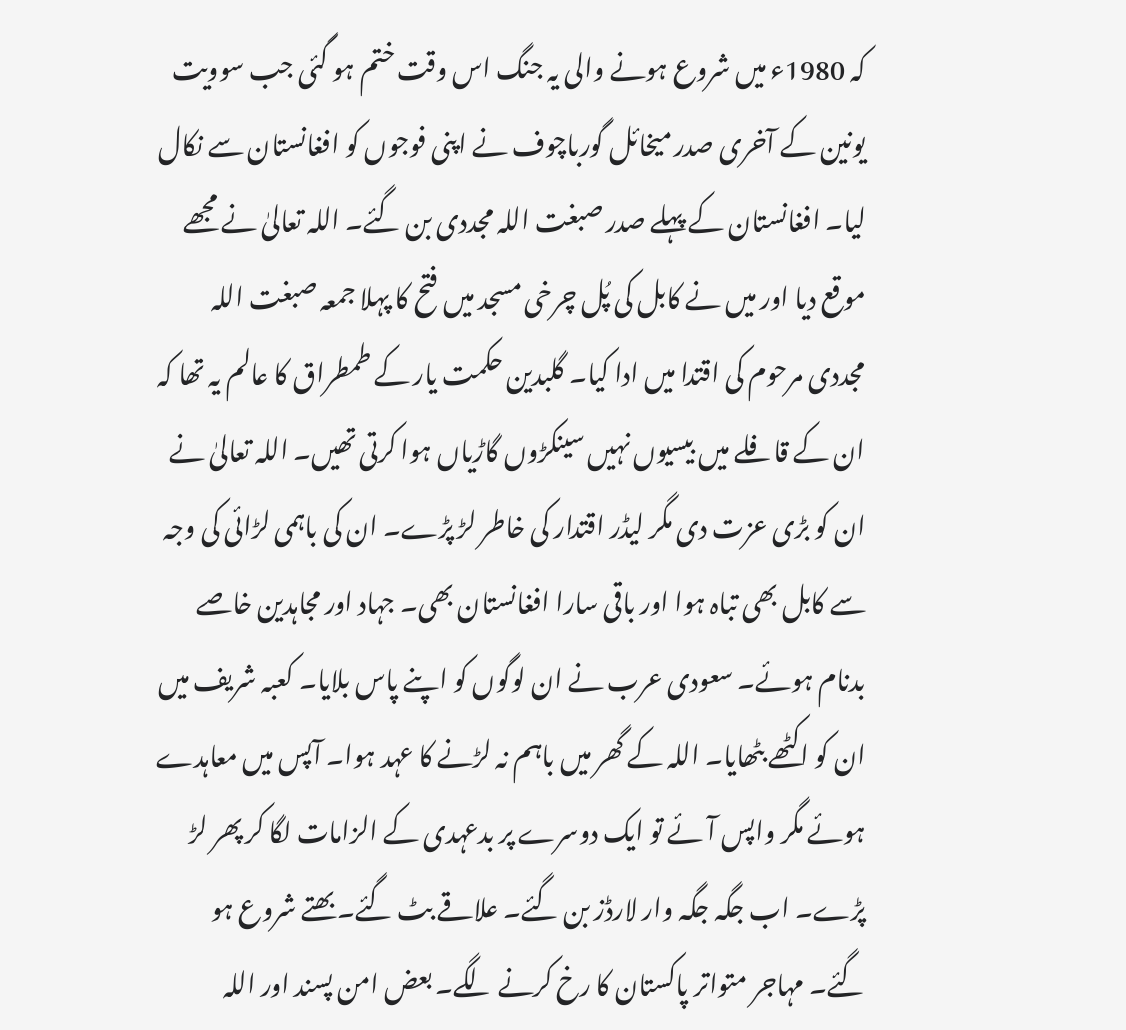کہ 1980ء میں شروع ہونے والی یہ جنگ اس وقت ختم ہو گئی جب سوویت یونین کے آخری صدر میخائل گورباچوف نے اپنی فوجوں کو افغانستان سے نکال لیا۔ افغانستان کے پہلے صدر صبغت اللہ مجددی بن گئے۔ اللہ تعالیٰ نے مجھے موقع دیا اور میں نے کابل کی پُل چرخی مسجد میں فتح کا پہلا جمعہ صبغت اللہ مجددی مرحوم کی اقتدا میں ادا کیا۔ گلبدین حکمت یار کے طمطراق کا عالم یہ تھا کہ ان کے قافلے میں بیسیوں نہیں سینکڑوں گاڑیاں ہوا کرتی تھیں۔ اللہ تعالیٰ نے ان کو بڑی عزت دی مگر لیڈر اقتدار کی خاطر لڑ پڑے۔ ان کی باہمی لڑائی کی وجہ سے کابل بھی تباہ ہوا اور باقی سارا افغانستان بھی۔ جہاد اور مجاہدین خاصے بدنام ہوئے۔ سعودی عرب نے ان لوگوں کو اپنے پاس بلایا۔ کعبہ شریف میں ان کو اکٹھے بٹھایا۔ اللہ کے گھر میں باہم نہ لڑنے کا عہد ہوا۔ آپس میں معاہدے ہوئے مگر واپس آئے تو ایک دوسرے پر بدعہدی کے الزامات لگا کر پھر لڑ پڑے۔ اب جگہ جگہ وار لارڈز بن گئے۔ علاقے بٹ گئے۔ بھتے شروع ہو گئے۔ مہاجر متواتر پاکستان کا رخ کرنے لگے۔ بعض امن پسند اور اللہ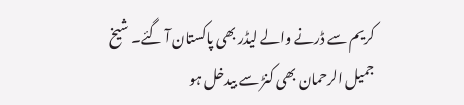کریم سے ڈرنے والے لیڈر بھی پاکستان آ گئے۔ شیخ جمیل الرحمان بھی کنڑ سے بیدخل ہو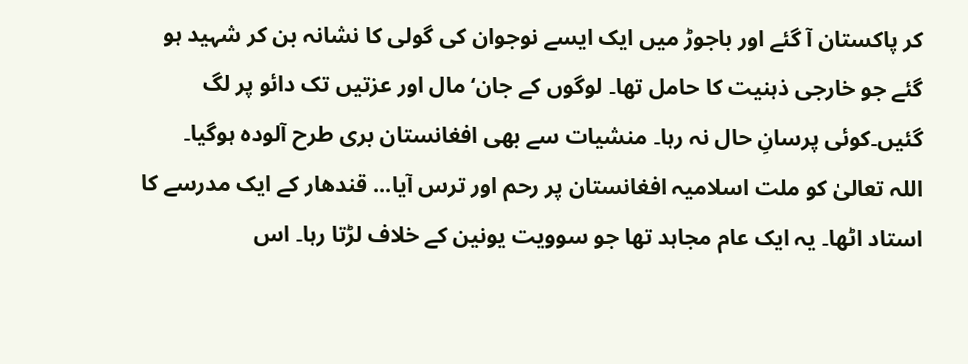کر پاکستان آ گئے اور باجوڑ میں ایک ایسے نوجوان کی گولی کا نشانہ بن کر شہید ہو گئے جو خارجی ذہنیت کا حامل تھا۔ لوگوں کے جان‘ مال اور عزتیں تک دائو پر لگ گئیں۔کوئی پرسانِ حال نہ رہا۔ منشیات سے بھی افغانستان بری طرح آلودہ ہوگیا۔
اللہ تعالیٰ کو ملت اسلامیہ افغانستان پر رحم اور ترس آیا... قندھار کے ایک مدرسے کا استاد اٹھا۔ یہ ایک عام مجاہد تھا جو سوویت یونین کے خلاف لڑتا رہا۔ اس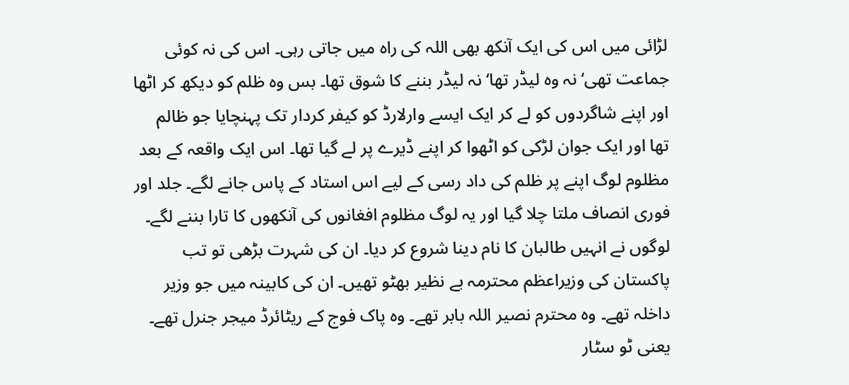لڑائی میں اس کی ایک آنکھ بھی اللہ کی راہ میں جاتی رہی۔ اس کی نہ کوئی جماعت تھی‘ نہ وہ لیڈر تھا‘ نہ لیڈر بننے کا شوق تھا۔ بس وہ ظلم کو دیکھ کر اٹھا اور اپنے شاگردوں کو لے کر ایک ایسے وارلارڈ کو کیفر کردار تک پہنچایا جو ظالم تھا اور ایک جوان لڑکی کو اٹھوا کر اپنے ڈیرے پر لے گیا تھا۔ اس ایک واقعہ کے بعد مظلوم لوگ اپنے پر ظلم کی داد رسی کے لیے اس استاد کے پاس جانے لگے۔ جلد اور فوری انصاف ملتا چلا گیا اور یہ لوگ مظلوم افغانوں کی آنکھوں کا تارا بننے لگے۔ لوگوں نے انہیں طالبان کا نام دینا شروع کر دیا۔ ان کی شہرت بڑھی تو تب پاکستان کی وزیراعظم محترمہ بے نظیر بھٹو تھیں۔ ان کی کابینہ میں جو وزیر داخلہ تھے۔ وہ محترم نصیر اللہ بابر تھے۔ وہ پاک فوج کے ریٹائرڈ میجر جنرل تھے۔ یعنی ٹو سٹار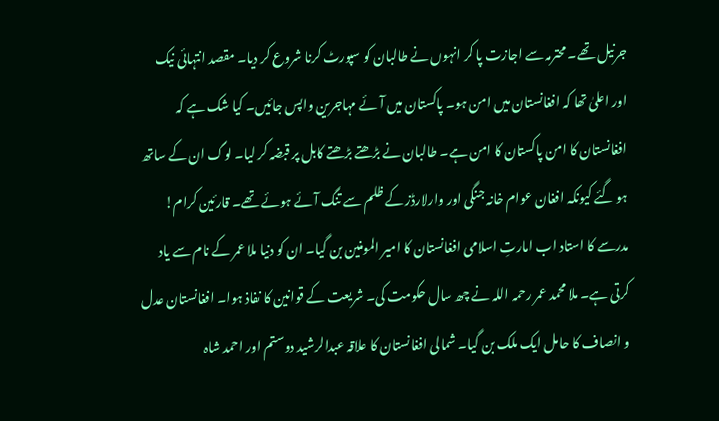جرنیل تھے۔ محترمہ سے اجازت پا کر انہوں نے طالبان کو سپورٹ کرنا شروع کر دیا۔ مقصد انتہائی نیک اور اعلیٰ تھا کہ افغانستان میں امن ہو۔ پاکستان میں آئے مہاجرین واپس جائیں۔ کیا شک ہے کہ افغانستان کا امن پاکستان کا امن ہے۔ طالبان نے بڑھتے بڑھتے کابل پر قبضہ کر لیا۔ لوگ ان کے ساتھ ہو گئے کیونکہ افغان عوام خانہ جنگی اور وارلارڈز کے ظلم سے تنگ آئے ہوئے تھے۔ قارئین کرام! مدرسے کا استاد اب امارتِ اسلامی افغانستان کا امیر المومنین بن گیا۔ ان کو دنیا ملا عمر کے نام سے یاد کرتی ہے۔ ملا محمد عمر رحمہ اللہ نے چھ سال حکومت کی۔ شریعت کے قوانین کا نفاذ ہوا۔ افغانستان عدل و انصاف کا حامل ایک ملک بن گیا۔ شمالی افغانستان کا علاقہ عبدالرشید دوستم اور احمد شاہ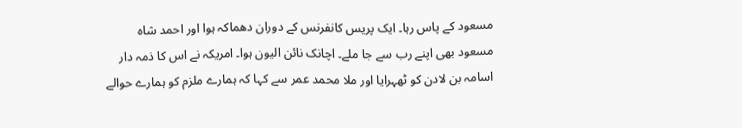مسعود کے پاس رہا۔ ایک پریس کانفرنس کے دوران دھماکہ ہوا اور احمد شاہ مسعود بھی اپنے رب سے جا ملے۔ اچانک نائن الیون ہوا۔ امریکہ نے اس کا ذمہ دار اسامہ بن لادن کو ٹھہرایا اور ملا محمد عمر سے کہا کہ ہمارے ملزم کو ہمارے حوالے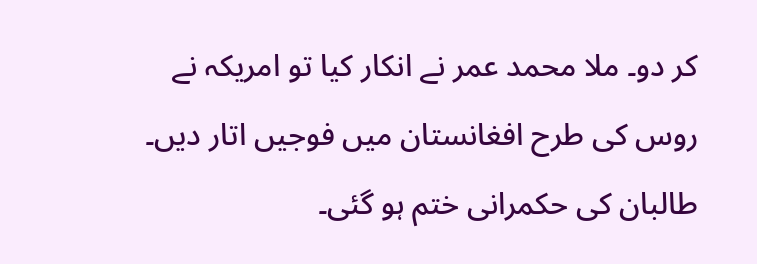کر دو۔ ملا محمد عمر نے انکار کیا تو امریکہ نے روس کی طرح افغانستان میں فوجیں اتار دیں۔ طالبان کی حکمرانی ختم ہو گئی۔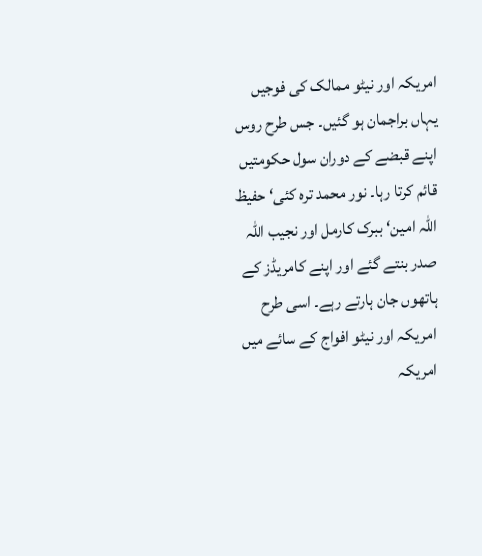امریکہ اور نیٹو ممالک کی فوجیں یہاں براجمان ہو گئیں۔ جس طرح روس اپنے قبضے کے دوران سول حکومتیں قائم کرتا رہا۔ نور محمد ترہ کئی‘ حفیظ اللہ امین‘ ببرک کارمل اور نجیب اللہ صدر بنتے گئے اور اپنے کامریڈز کے ہاتھوں جان ہارتے رہے۔ اسی طرح امریکہ اور نیٹو افواج کے سائے میں امریکہ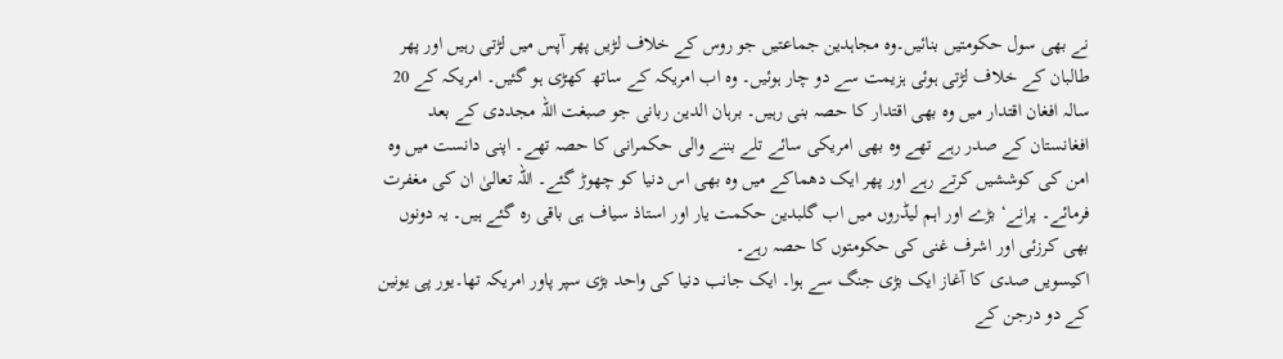نے بھی سول حکومتیں بنائیں۔وہ مجاہدین جماعتیں جو روس کے خلاف لڑیں پھر آپس میں لڑتی رہیں اور پھر طالبان کے خلاف لڑتی ہوئی ہزیمت سے دو چار ہوئیں۔ وہ اب امریکہ کے ساتھ کھڑی ہو گئیں۔ امریکہ کے 20 سالہ افغان اقتدار میں وہ بھی اقتدار کا حصہ بنی رہیں۔ برہان الدین ربانی جو صبغت اللہ مجددی کے بعد افغانستان کے صدر رہے تھے وہ بھی امریکی سائے تلے بننے والی حکمرانی کا حصہ تھے۔ اپنی دانست میں وہ امن کی کوششیں کرتے رہے اور پھر ایک دھماکے میں وہ بھی اس دنیا کو چھوڑ گئے۔ اللہ تعالیٰ ان کی مغفرت فرمائے۔ پرانے‘ بڑے اور اہم لیڈروں میں اب گلبدین حکمت یار اور استاذ سیاف ہی باقی رہ گئے ہیں۔ یہ دونوں بھی کرزئی اور اشرف غنی کی حکومتوں کا حصہ رہے۔
اکیسویں صدی کا آغاز ایک بڑی جنگ سے ہوا۔ ایک جانب دنیا کی واحد بڑی سپر پاور امریکہ تھا۔یور پی یونین کے دو درجن کے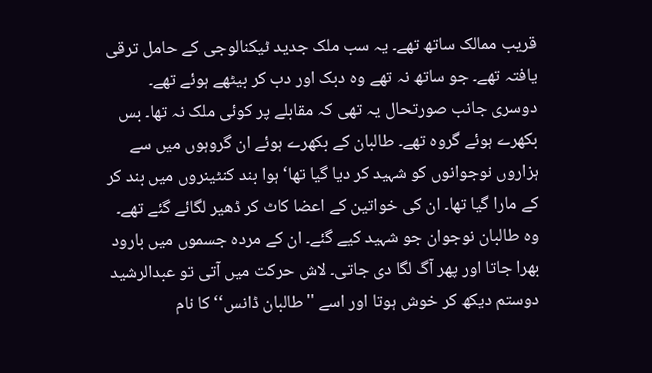قریب ممالک ساتھ تھے۔ یہ سب ملک جدید ٹیکنالوجی کے حامل ترقی یافتہ تھے۔ جو ساتھ نہ تھے وہ دبک اور دب کر بیٹھے ہوئے تھے۔ دوسری جانب صورتحال یہ تھی کہ مقابلے پر کوئی ملک نہ تھا۔ بس بکھرے ہوئے گروہ تھے۔ طالبان کے بکھرے ہوئے ان گروہوں میں سے ہزاروں نوجوانوں کو شہید کر دیا گیا تھا‘ ہوا بند کنٹینروں میں بند کر کے مارا گیا تھا۔ ان کی خواتین کے اعضا کاٹ کر ڈھیر لگائے گئے تھے۔ وہ طالبان نوجوان جو شہید کیے گئے۔ ان کے مردہ جسموں میں بارود بھرا جاتا اور پھر آگ لگا دی جاتی۔ لاش حرکت میں آتی تو عبدالرشید دوستم دیکھ کر خوش ہوتا اور اسے ''طالبان ڈانس‘‘ کا نام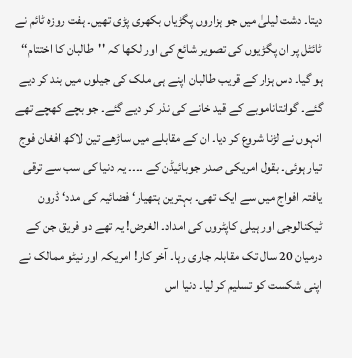دیتا۔ دشت لیلیٰ میں جو ہزاروں پگڑیاں بکھری پڑی تھیں۔ ہفت روزہ ٹائم نے ٹائٹل پر ان پگڑیوں کی تصویر شائع کی اور لکھا کہ ''طالبان کا اختتام‘‘ ہو گیا۔ دس ہزار کے قریب طالبان اپنے ہی ملک کی جیلوں میں بند کر دیے گئے۔ گوانتاناموبے کے قید خانے کی نذر کر دیے گئے۔ جو بچے کھچے تھے انہوں نے لڑنا شروع کر دیا۔ ان کے مقابلے میں ساڑھے تین لاکھ افغان فوج تیار ہوئی۔ بقول امریکی صدر جوبائیڈن کے ۔۔۔۔ یہ دنیا کی سب سے ترقی یافتہ افواج میں سے ایک تھی۔ بہترین ہتھیار‘ فضائیہ کی مدد‘ ڈرون ٹیکنالوجی اور ہیلی کاپٹروں کی امداد۔ الغرض! یہ تھے دو فریق جن کے درمیان 20 سال تک مقابلہ جاری رہا۔ آخر کار! امریکہ اور نیٹو ممالک نے اپنی شکست کو تسلیم کر لیا۔ دنیا اس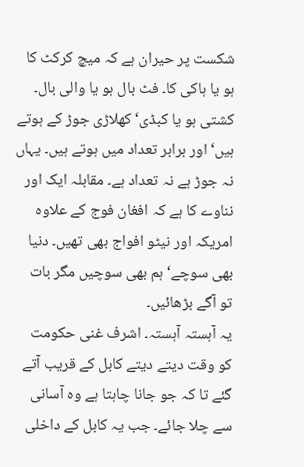شکست پر حیران ہے کہ میچ کرکٹ کا ہو یا ہاکی کا۔ فٹ بال ہو یا والی بال۔ کشتی ہو یا کبڈی‘ کھلاڑی جوڑ کے ہوتے ہیں‘ اور برابر تعداد میں ہوتے ہیں۔ یہاں نہ جوڑ ہے نہ تعداد ہے۔ مقابلہ ایک اور نناوے کا ہے کہ افغان فوج کے علاوہ امریکہ اور نیٹو افواج بھی تھیں۔ دنیا بھی سوچے‘ ہم بھی سوچیں مگر بات تو آگے بڑھائیں۔
یہ آہستہ آہستہ۔ اشرف غنی حکومت کو وقت دیتے دیتے کابل کے قریب آتے گئے تا کہ جو جانا چاہتا ہے وہ آسانی سے چلا جائے۔ جب یہ کابل کے داخلی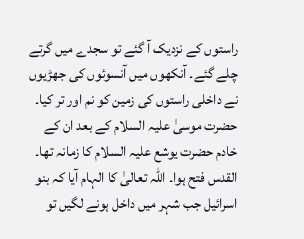راستوں کے نزدیک آ گئے تو سجدے میں گرتے چلے گئے۔ آنکھوں میں آنسوئوں کی جھڑیوں نے داخلی راستوں کی زمین کو نم اور تر کیا۔ حضرت موسیٰ علیہ السلام کے بعد ان کے خادم حضرت یوشع علیہ السلام کا زمانہ تھا۔ القدس فتح ہوا۔ اللہ تعالیٰ کا الہام آیا کہ بنو اسرائیل جب شہر میں داخل ہونے لگیں تو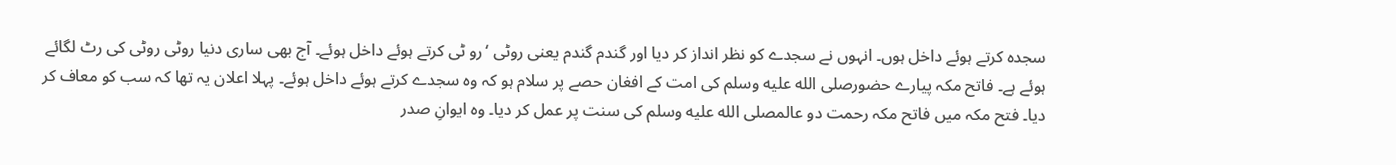سجدہ کرتے ہوئے داخل ہوں۔ انہوں نے سجدے کو نظر انداز کر دیا اور گندم گندم یعنی روٹی ‘رو ٹی کرتے ہوئے داخل ہوئے۔ آج بھی ساری دنیا روٹی روٹی کی رٹ لگائے ہوئے ہے۔ فاتح مکہ پیارے حضورصلى الله عليه وسلم کی امت کے افغان حصے پر سلام ہو کہ وہ سجدے کرتے ہوئے داخل ہوئے۔ پہلا اعلان یہ تھا کہ سب کو معاف کر دیا۔ فتح مکہ میں فاتح مکہ رحمت دو عالمصلى الله عليه وسلم کی سنت پر عمل کر دیا۔ وہ ایوانِ صدر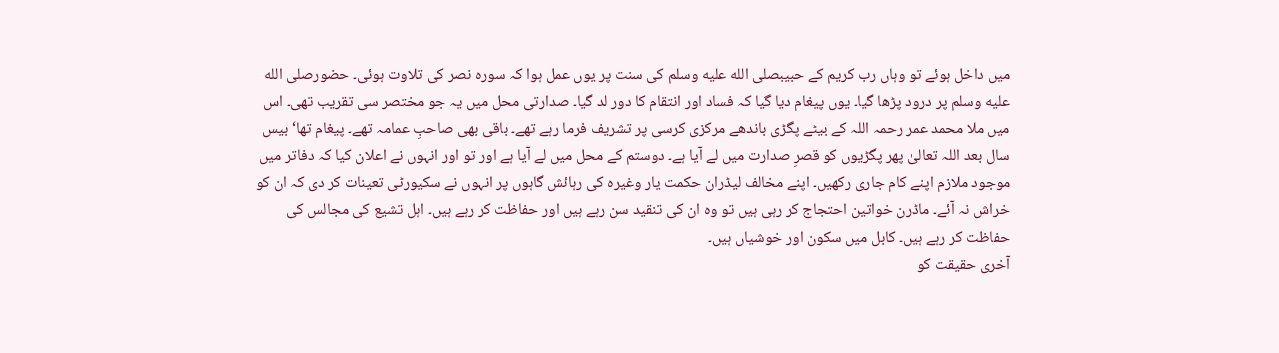میں داخل ہوئے تو وہاں رب کریم کے حبیبصلى الله عليه وسلم کی سنت پر یوں عمل ہوا کہ سورہ نصر کی تلاوت ہوئی۔ حضورصلى الله عليه وسلم پر درود پڑھا گیا۔ یوں پیغام دیا گیا کہ فساد اور انتقام کا دور لد گیا۔ صدارتی محل میں یہ جو مختصر سی تقریب تھی۔ اس میں ملا محمد عمر رحمہ اللہ کے بیٹے پگڑی باندھے مرکزی کرسی پر تشریف فرما رہے تھے۔ باقی بھی صاحبِ عمامہ تھے۔ پیغام تھا‘ بیس سال بعد اللہ تعالیٰ پھر پگڑیوں کو قصرِ صدارت میں لے آیا ہے۔ دوستم کے محل میں لے آیا ہے اور تو اور انہوں نے اعلان کیا کہ دفاتر میں موجود ملازم اپنے کام جاری رکھیں۔ اپنے مخالف لیڈران حکمت یار وغیرہ کی رہائش گاہوں پر انہوں نے سکیورٹی تعینات کر دی کہ ان کو خراش نہ آئے۔ ماڈرن خواتین احتجاج کر رہی ہیں تو وہ ان کی تنقید سن رہے ہیں اور حفاظت کر رہے ہیں۔ اہل تشیع کی مجالس کی حفاظت کر رہے ہیں۔ کابل میں سکون اور خوشیاں ہیں۔
آخری حقیقت کو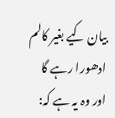بیان کیے بغیر کالم ادھورا رہے گا اور وہ یہ ہے کہ: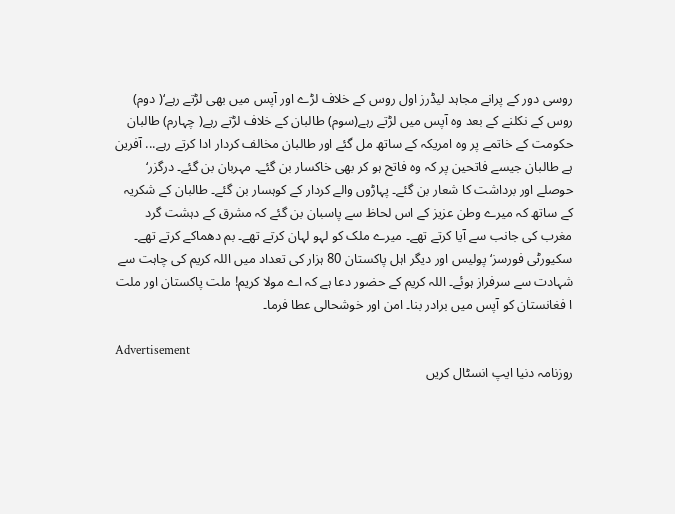روسی دور کے پرانے مجاہد لیڈرز اول روس کے خلاف لڑے اور آپس میں بھی لڑتے رہے‘( دوم) روس کے نکلنے کے بعد وہ آپس میں لڑتے رہے(سوم) طالبان کے خلاف لڑتے رہے( چہارم) طالبان حکومت کے خاتمے پر وہ امریکہ کے ساتھ مل گئے اور طالبان مخالف کردار ادا کرتے رہے... آفرین ہے طالبان جیسے فاتحین پر کہ وہ فاتح ہو کر بھی خاکسار بن گئے۔ مہربان بن گئے۔ درگزر‘ حوصلے اور برداشت کا شعار بن گئے۔ پہاڑوں والے کردار کے کوہسار بن گئے۔ طالبان کے شکریہ کے ساتھ کہ میرے وطن عزیز کے اس لحاظ سے پاسبان بن گئے کہ مشرق کے دہشت گرد مغرب کی جانب سے آیا کرتے تھے۔ میرے ملک کو لہو لہان کرتے تھے۔ بم دھماکے کرتے تھے۔ سکیورٹی فورسز‘ پولیس اور دیگر اہل پاکستان 80 ہزار کی تعداد میں اللہ کریم کی چاہت سے شہادت سے سرفراز ہوئے۔ اللہ کریم کے حضور دعا ہے کہ اے مولا کریم! ملت پاکستان اور ملت ا فغانستان کو آپس میں برادر بنا۔ امن اور خوشحالی عطا فرما۔

Advertisement
روزنامہ دنیا ایپ انسٹال کریں